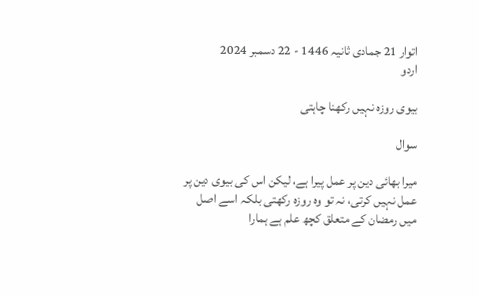اتوار 21 جمادی ثانیہ 1446 - 22 دسمبر 2024
اردو

بيوى روزہ نہيں ركھنا چاہتى

سوال

ميرا بھائى دين پر عمل پيرا ہے، ليكن اس كى بيوى دين پر عمل نہيں كرتى، نہ تو وہ روزہ ركھتى بلكہ اسے اصل ميں رمضان كے متعلق كچھ علم ہے ہمارا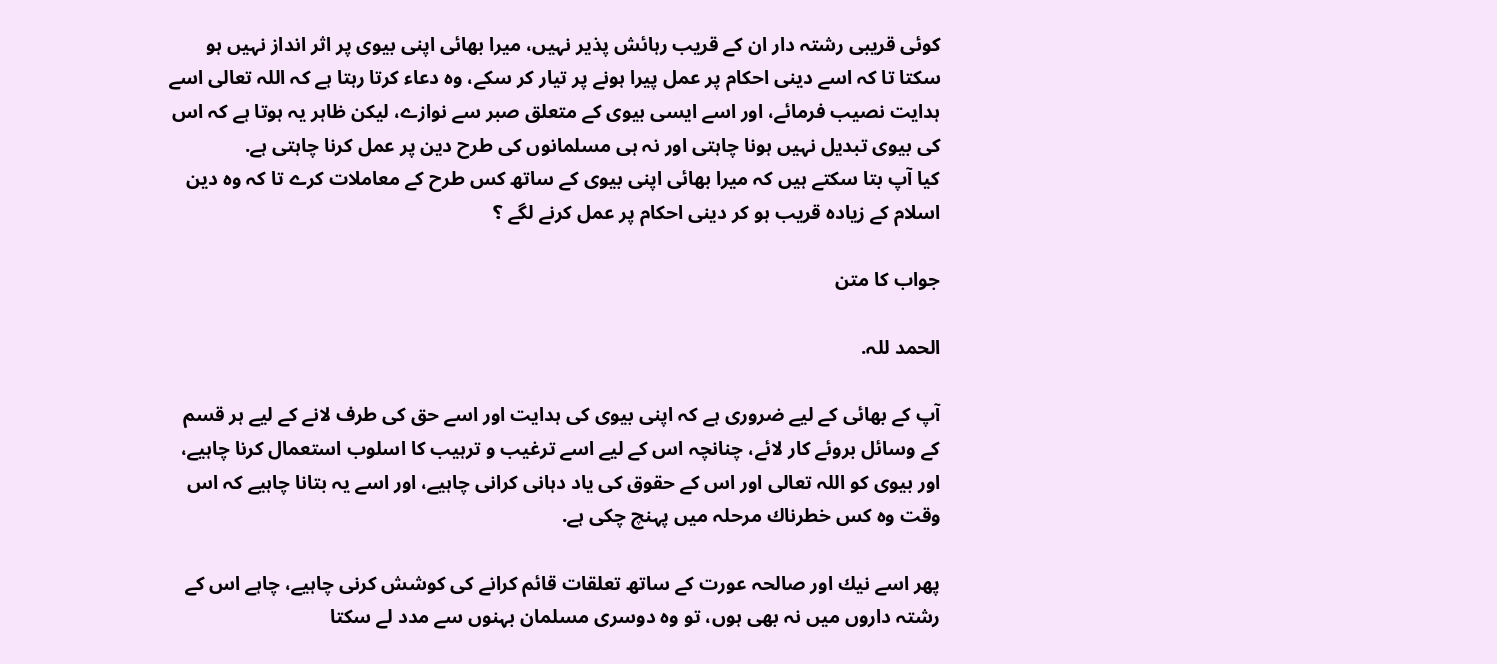كوئى قريبى رشتہ دار ان كے قريب رہائش پذير نہيں، ميرا بھائى اپنى بيوى پر اثر انداز نہيں ہو سكتا تا كہ اسے دينى احكام پر عمل پيرا ہونے پر تيار كر سكے، وہ دعاء كرتا رہتا ہے كہ اللہ تعالى اسے ہدايت نصيب فرمائے، اور اسے ايسى بيوى كے متعلق صبر سے نوازے، ليكن ظاہر يہ ہوتا ہے كہ اس كى بيوى تبديل نہيں ہونا چاہتى اور نہ ہى مسلمانوں كى طرح دين پر عمل كرنا چاہتى ہے.
كيا آپ بتا سكتے ہيں كہ ميرا بھائى اپنى بيوى كے ساتھ كس طرح كے معاملات كرے تا كہ وہ دين اسلام كے زيادہ قريب ہو كر دينى احكام پر عمل كرنے لگے ؟

جواب کا متن

الحمد للہ.

آپ كے بھائى كے ليے ضرورى ہے كہ اپنى بيوى كى ہدايت اور اسے حق كى طرف لانے كے ليے ہر قسم كے وسائل بروئے كار لائے، چنانچہ اس كے ليے اسے ترغيب و ترہيب كا اسلوب استعمال كرنا چاہيے، اور بيوى كو اللہ تعالى اور اس كے حقوق كى ياد دہانى كرانى چاہيے، اور اسے يہ بتانا چاہيے كہ اس وقت وہ كس خطرناك مرحلہ ميں پہنچ چكى ہے.

پھر اسے نيك اور صالحہ عورت كے ساتھ تعلقات قائم كرانے كى كوشش كرنى چاہيے، چاہے اس كے رشتہ داروں ميں نہ بھى ہوں، تو وہ دوسرى مسلمان بہنوں سے مدد لے سكتا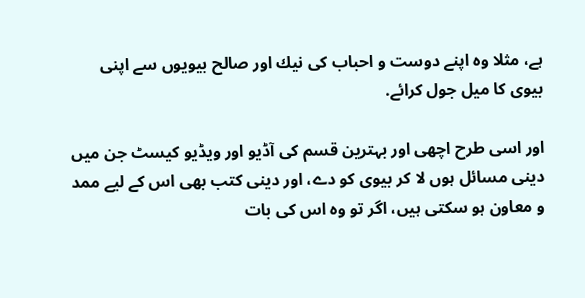ہے، مثلا وہ اپنے دوست و احباب كى نيك اور صالح بيويوں سے اپنى بيوى كا ميل جول كرائے.

اور اسى طرح اچھى اور بہترين قسم كى آڈيو اور ويڈيو كيسٹ جن ميں دينى مسائل ہوں لا كر بيوى كو دے، اور دينى كتب بھى اس كے ليے ممد و معاون ہو سكتى ہيں، اگر تو وہ اس كى بات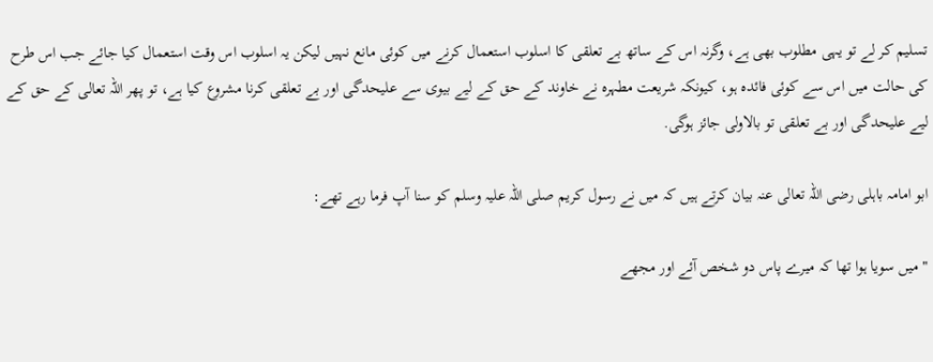تسليم كر لے تو يہى مطلوب بھى ہے، وگرنہ اس كے ساتھ بے تعلقى كا اسلوب استعمال كرنے ميں كوئى مانع نہيں ليكن يہ اسلوب اس وقت استعمال كيا جائے جب اس طرح كى حالت ميں اس سے كوئى فائدہ ہو، كيونكہ شريعت مطہرہ نے خاوند كے حق كے ليے بيوى سے عليحدگى اور بے تعلقى كرنا مشروع كيا ہے، تو پھر اللہ تعالى كے حق كے ليے عليحدگى اور بے تعلقى تو بالاولى جائز ہوگى.

ابو امامہ باہلى رضى اللہ تعالى عنہ بيان كرتے ہيں كہ ميں نے رسول كريم صلى اللہ عليہ وسلم كو سنا آپ فرما رہے تھے:

" ميں سويا ہوا تھا كہ ميرے پاس دو شخص آئے اور مجھے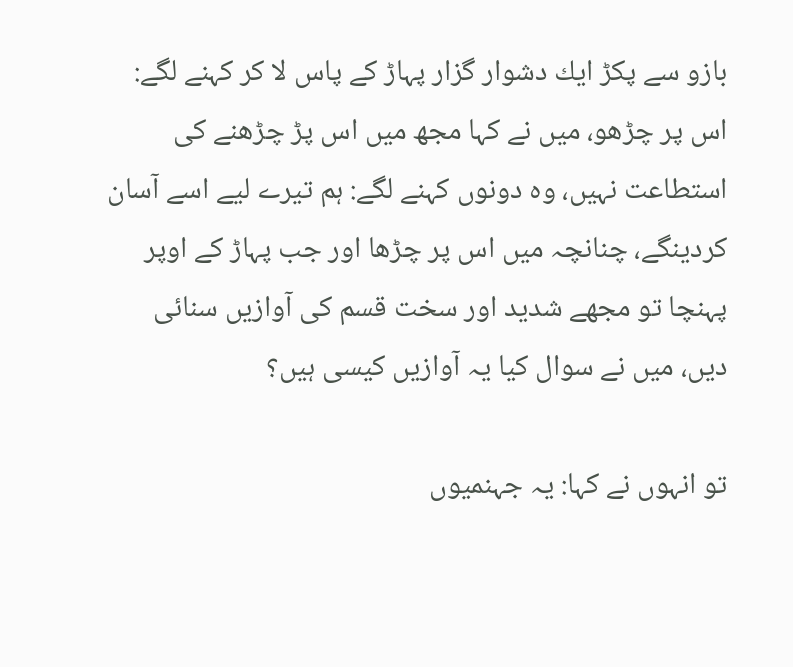بازو سے پكڑ ايك دشوار گزار پہاڑ كے پاس لا كر كہنے لگے: اس پر چڑھو، ميں نے كہا مجھ ميں اس پڑ چڑھنے كى استطاعت نہيں، وہ دونوں كہنے لگے: ہم تيرے ليے اسے آسان كردينگے، چنانچہ ميں اس پر چڑھا اور جب پہاڑ كے اوپر پہنچا تو مجھے شديد اور سخت قسم كى آوازيں سنائى ديں، ميں نے سوال كيا يہ آوازيں كيسى ہيں؟

تو انہوں نے كہا: يہ جہنميوں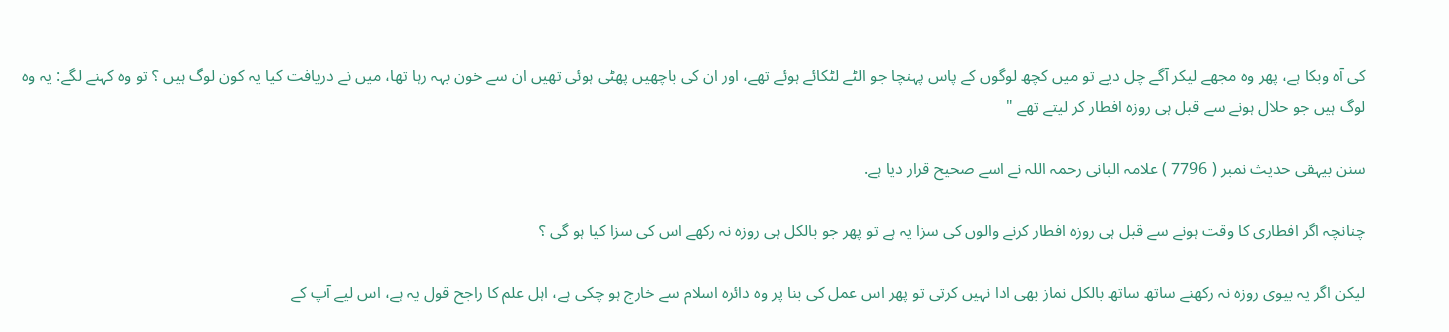كى آہ وبكا ہے، پھر وہ مجھے ليكر آگے چل ديے تو ميں كچھ لوگوں كے پاس پہنچا جو الٹے لٹكائے ہوئے تھے، اور ان كى باچھيں پھٹى ہوئى تھيں ان سے خون بہہ رہا تھا، ميں نے دريافت كيا يہ كون لوگ ہيں ؟ تو وہ كہنے لگے: يہ وہ لوگ ہيں جو حلال ہونے سے قبل ہى روزہ افطار كر ليتے تھے "

سنن بيہقى حديث نمبر ( 7796 ) علامہ البانى رحمہ اللہ نے اسے صحيح قرار ديا ہے.

چنانچہ اگر افطارى كا وقت ہونے سے قبل ہى روزہ افطار كرنے والوں كى سزا يہ ہے تو پھر جو بالكل ہى روزہ نہ ركھے اس كى سزا كيا ہو گى ؟

ليكن اگر يہ بيوى روزہ نہ ركھنے ساتھ ساتھ بالكل نماز بھى ادا نہيں كرتى تو پھر اس عمل كى بنا پر وہ دائرہ اسلام سے خارج ہو چكى ہے، اہل علم كا راجح قول يہ ہے، اس ليے آپ كے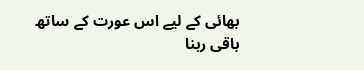بھائى كے ليے اس عورت كے ساتھ باقى رہنا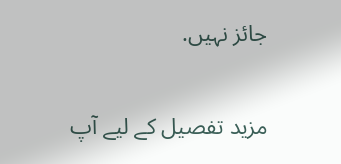جائز نہيں.

مزيد تفصيل كے ليے آپ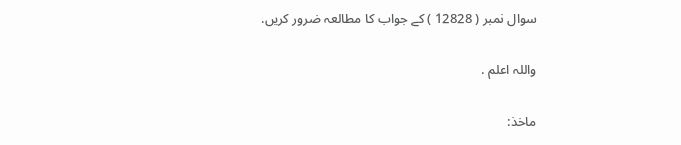سوال نمبر ( 12828 ) كے جواب كا مطالعہ ضرور كريں.

واللہ اعلم .

ماخذ: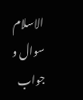الاسلام سوال و جواب